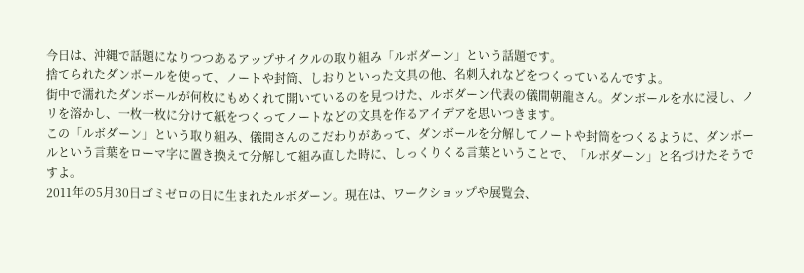今日は、沖縄で話題になりつつあるアップサイクルの取り組み「ルボダーン」という話題です。
捨てられたダンボールを使って、ノートや封筒、しおりといった文具の他、名刺入れなどをつくっているんですよ。
街中で濡れたダンボールが何枚にもめくれて開いているのを見つけた、ルボダーン代表の儀間朝龍さん。ダンボールを水に浸し、ノリを溶かし、一枚一枚に分けて紙をつくってノートなどの文具を作るアイデアを思いつきます。
この「ルボダーン」という取り組み、儀間さんのこだわりがあって、ダンボールを分解してノートや封筒をつくるように、ダンボールという言葉をローマ字に置き換えて分解して組み直した時に、しっくりくる言葉ということで、「ルボダーン」と名づけたそうですよ。
2011年の5月30日ゴミゼロの日に生まれたルボダーン。現在は、ワークショップや展覧会、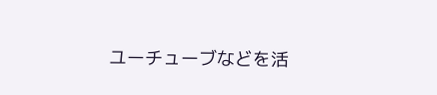ユーチューブなどを活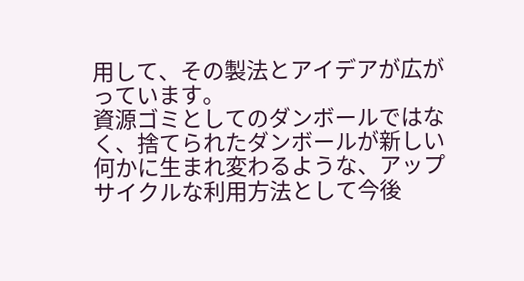用して、その製法とアイデアが広がっています。
資源ゴミとしてのダンボールではなく、捨てられたダンボールが新しい何かに生まれ変わるような、アップサイクルな利用方法として今後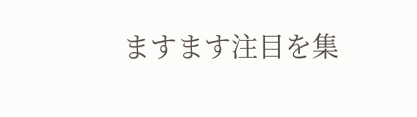ますます注目を集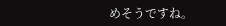めそうですね。